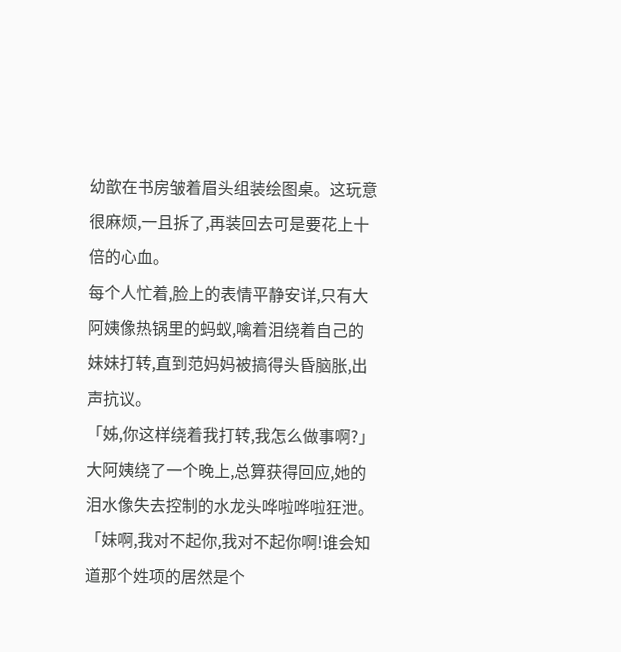幼歆在书房皱着眉头组装绘图桌。这玩意很麻烦,一且拆了,再装回去可是要花上十倍的心血。
每个人忙着,脸上的表情平静安详,只有大阿姨像热锅里的蚂蚁,噙着泪绕着自己的妹妹打转,直到范妈妈被搞得头昏脑胀,出声抗议。
「姊,你这样绕着我打转,我怎么做事啊?」
大阿姨绕了一个晚上,总算获得回应,她的泪水像失去控制的水龙头哗啦哗啦狂泄。「妹啊,我对不起你,我对不起你啊!谁会知道那个姓项的居然是个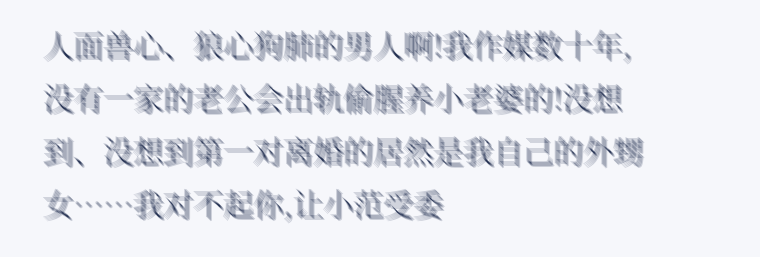人面兽心、狼心狗肺的男人啊!我作媒数十年,没有一家的老公会出轨偷腥养小老婆的!没想到、没想到第一对离婚的居然是我自己的外甥女……我对不起你,让小范受委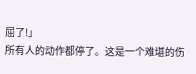屈了!」
所有人的动作都停了。这是一个难堪的伤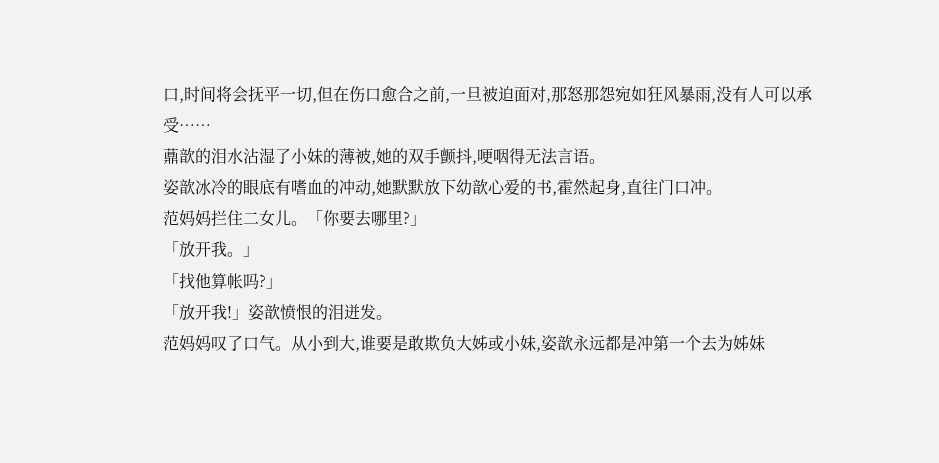口,时间将会抚平一切,但在伤口愈合之前,一旦被迫面对,那怒那怨宛如狂风暴雨,没有人可以承受……
薡歆的泪水沾湿了小妹的薄被,她的双手颤抖,哽咽得无法言语。
姿歆冰冷的眼底有嗜血的冲动,她默默放下幼歆心爱的书,霍然起身,直往门口冲。
范妈妈拦住二女儿。「你要去哪里?」
「放开我。」
「找他算帐吗?」
「放开我!」姿歆愤恨的泪迸发。
范妈妈叹了口气。从小到大,谁要是敢欺负大姊或小妹,姿歆永远都是冲第一个去为姊妹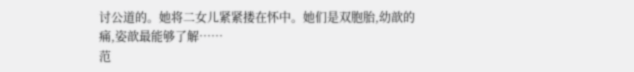讨公道的。她将二女儿紧紧搂在怀中。她们是双胞胎,幼歆的痛,姿歆最能够了解……
范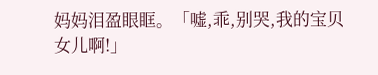妈妈泪盈眼眶。「嘘,乖,别哭,我的宝贝女儿啊!」